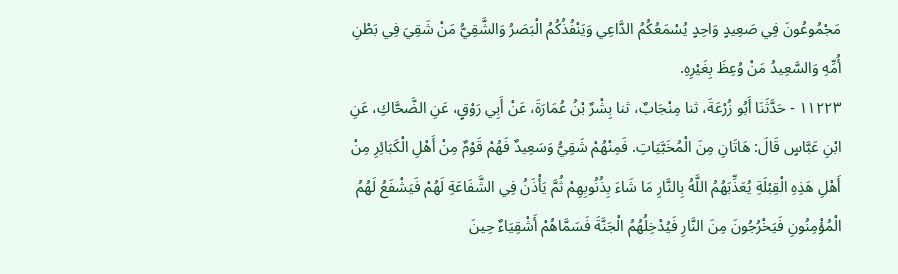مَجْمُوعُونَ فِي صَعِيدٍ وَاحِدٍ يُسْمَعُكُمُ الدَّاعِي وَيَنْفُذُكُمُ الْبَصَرُ وَالشَّقِيُّ مَنْ شَقِيَ فِي بَطْنِ أُمِّهِ وَالسَّعِيدُ مَنْ وُعِظَ بِغَيْرِهِ.
١١٢٢٣ - حَدَّثَنَا أَبُو زُرْعَةَ، ثنا مِنْجَابٌ، ثنا بِشْرٌ بْنُ عُمَارَةَ، عَنْ أَبِي رَوْقٍ، عَنِ الضَّحَّاكِ، عَنِ ابْنِ عَبَّاسٍ قَالَ: هَاتَانِ مِنَ الْمُخَبَّيَاتِ. فَمِنْهُمْ شَقِيُّ وَسَعِيدٌ فَهُمْ قَوْمٌ مِنْ أَهْلِ الْكَبَائِرِ مِنْ أَهْلِ هَذِهِ الْقِبْلَةِ يُعَذِّبَهُمُ اللَّهُ بِالنَّارِ مَا شَاءَ بِذُنُوبِهِمْ ثُمَّ يَأْذَنُ فِي الشَّفَاعَةِ لَهُمْ فَيَشْفَعُ لَهُمُ الْمُؤْمِنُونِ فَيَخْرُجُونَ مِنَ النَّارِ فَيُدْخِلُهُمُ الْجَنَّةَ فَسَمَّاهُمْ أَشْقِيَاءٌ حِينَ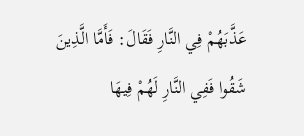عَذَّبَهُمْ فِي النَّارِ فَقَالَ: فَأَمَّا الَّذِينَ شَقُوا فَفِي النَّارِ لَهُمْ فِيهَا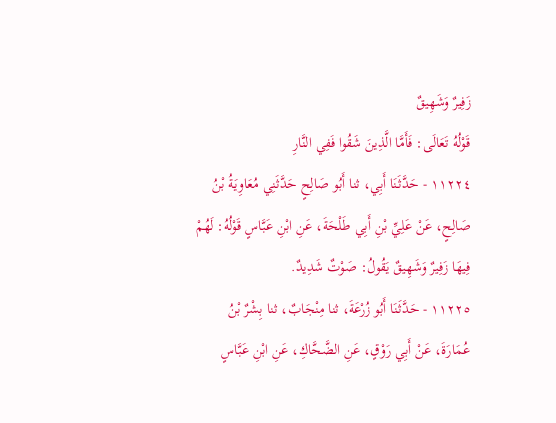زَفِيرٌ وَشَهِيقٌ
قَوْلُهُ تَعَالَى: فَأَمَّا الَّذِينَ شَقُوا فَفِي النَّارِ
١١٢٢٤ - حَدَّثَنَا أَبِي، ثنا أَبُو صَالِحٍ حَدَّثَنِي مُعَاوِيَةُ بْنُ صَالِحٍ، عَنْ عَلِيِّ بْنِ أَبِي طَلْحَةَ، عَنِ ابْنِ عَبَّاسٍ قَوْلُهُ: لَهُمْ فِيهَا زَفِيرٌ وَشَهِيقٌ يَقُولُ: صَوْتٌ شَدِيدٌ.
١١٢٢٥ - حَدَّثَنَا أَبُو زُرْعَةَ، ثنا مِنْجَابٌ، ثنا بِشْرٌ بْنُ عُمَارَةَ، عَنْ أَبِي رَوْقٍ، عَنِ الضَّحَّاكِ، عَنِ ابْنِ عَبَّاسٍ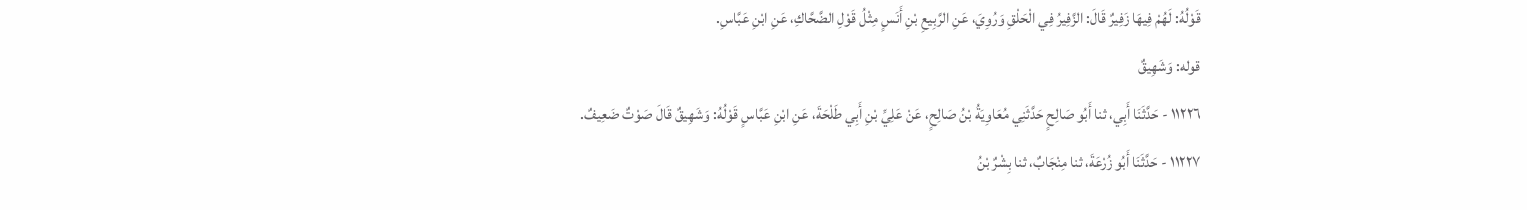قَوْلُهُ: لَهُمْ فِيهَا زَفِيرٌ قَالَ: الزَّفِيرُ فِي الْحَلْقِ وَرُوِيَ، عَنِ الرَّبِيعِ بْنِ أَنَسٍ مِثْلُ قَوْلِ الضَّحَّاكِ، عَنِ ابْنِ عَبَّاسِ.
قوله: وَشَهِيقٌ
١١٢٢٦ - حَدَّثَنَا أَبِي، ثنا أَبُو صَالِحٍ حَدَّثَنِي مُعَاوِيَةُ بْنُ صَالِحٍ، عَنْ عَلِيِّ بْنِ أَبِي طَلْحَةَ، عَنِ ابْنِ عَبَّاسٍ قَوْلُهُ: وَشَهِيقٌ قَالَ صَوْتٌ ضَعِيفٌ.
١١٢٢٧ - حَدَّثَنَا أَبُو زُرْعَةَ، ثنا مِنْجَابٌ، ثنا بِشْرٌ بْنُ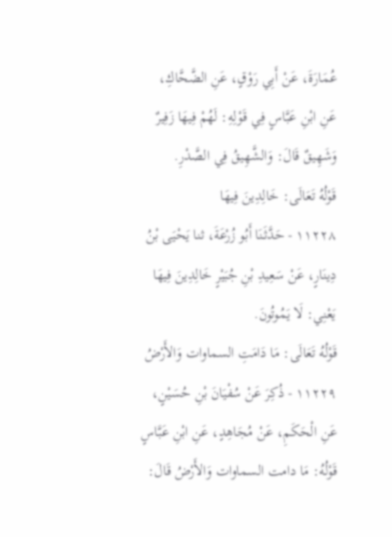عُمَارَةَ، عَنْ أَبِي رَوْقٍ، عَنِ الضَّحَّاكِ، عَنِ ابْنِ عَبَّاسٍ فِي قَوْلِهِ: لَهُمْ فِيهَا زَفِيرٌ وَشَهِيقٌ قَالَ: وَالشَّهِيقُ فِي الصَّدْرِ.
قَوْلُهُ تَعَالَى: خَالِدِينَ فِيهَا
١١٢٢٨ - حَدَّثَنَا أَبُو زُرْعَةَ، ثنا يَحْيَى بْنُ دِينَارٍ، عَنْ سَعِيدِ بْنِ جُبَيْرٍ خَالِدِينَ فِيهَا يَعْنِي: لَا يَمُوتُونَ.
قَوْلُهُ تَعَالَى: مَا دَامَتِ السماوات وَالأَرْضُ
١١٢٢٩ - ذُكِرَ عَنْ سُفْيَانَ بْنِ حُسَيْنٍ، عَنِ الْحَكَمِ، عَنْ مُجَاهِدٍ، عَنِ ابْنِ عَبَّاسٍ قَوْلُهُ: مَا دامت السماوات وَالأَرْضُ قَالَ: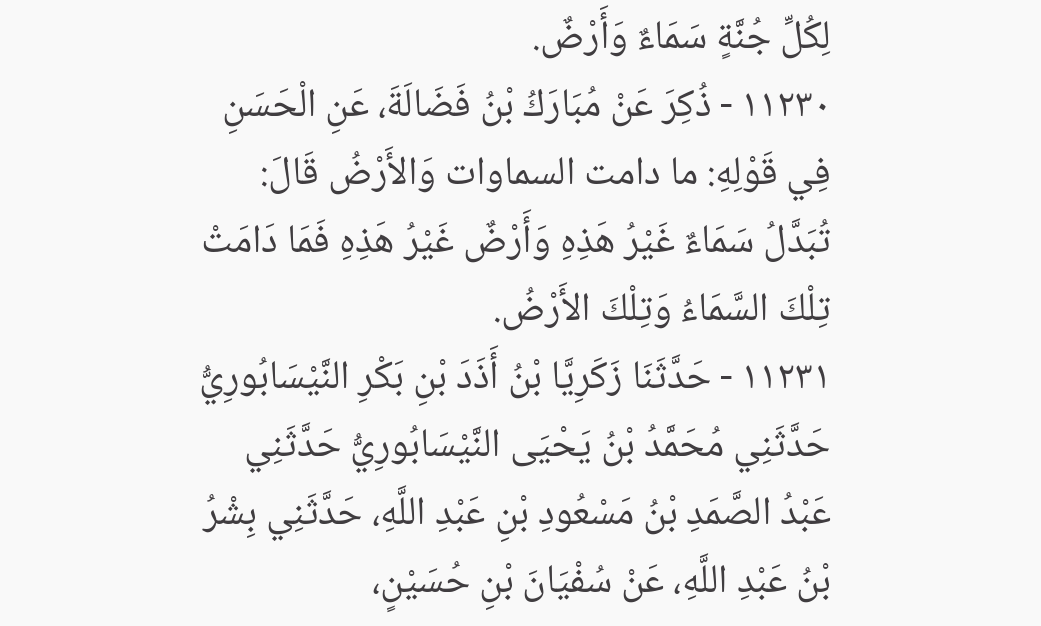لِكُلِّ جُنَّةٍ سَمَاءٌ وَأَرْضٌ.
١١٢٣٠ - ذُكِرَ عَنْ مُبَارَكُ بْنُ فَضَالَةَ، عَنِ الْحَسَنِ فِي قَوْلِهِ: ما دامت السماوات وَالأَرْضُ قَالَ: تُبَدَّلُ سَمَاءٌ غَيْرُ هَذِهِ وَأَرْضٌ غَيْرُ هَذِهِ فَمَا دَامَتْ تِلْكَ السَّمَاءُ وَتِلْكَ الأَرْضُ.
١١٢٣١ - حَدَّثَنَا زَكَرِيَّا بْنُ أَذَدَ بْنِ بَكْرِ النَّيْسَابُورِيُّ حَدَّثَنِي مُحَمَّدُ بْنُ يَحْيَى النَّيْسَابُورِيُّ حَدَّثَنِي عَبْدُ الصَّمَدِ بْنُ مَسْعُودِ بْنِ عَبْدِ اللَّهِ، حَدَّثَنِي بِشْرُ بْنُ عَبْدِ اللَّهِ، عَنْ سُفْيَانَ بْنِ حُسَيْنٍ،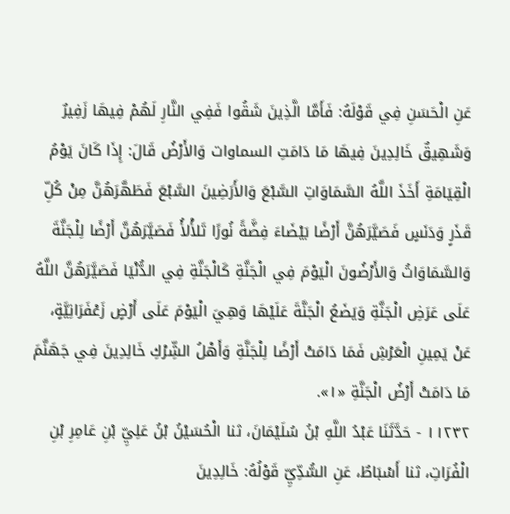عَنِ الْحَسَنِ فِي قَوْلَهُ: فَأَمَّا الَّذِينَ شَقُوا فَفِي النَّارِ لَهُمْ فِيهَا زَفِيرٌ وَشَهِيقٌ خَالِدِينَ فِيهَا مَا دَامَتِ السماوات وَالأَرْضُ قَالَ: إِذَا كَانَ يَوْمُ الْقِيَامَةِ أَخَذَ اللَّهُ السَّمَاوَاتِ السَّبْعَ وَالأَرَضِينَ السَّبْعَ فَطَهَّرَهُنَّ مِنْ كُلِّ قَذَرٍ وَدَنَسٍ فَصَيَّرَهُنَّ أَرْضًا بَيْضَاءَ فِضَّةً نُورًا تَلأْلأُ فَصَيَّرَهُنَّ أَرْضًا لِلْجَنَّةَ وَالسَّمَاوَاتُ وَالأَرْضُونَ الْيَوْمَ فِي الْجَنَّةِ كَالْجَنَّةِ فِي الدُّنْيَا فَصَيَّرَهُنَّ اللَّهُ عَلَى عَرَضِ الْجَنَّةِ وَيَضَعُ الْجَنَّةَ عَلَيْهَا وَهِيَ الْيَوْمَ عَلَى أَرْضٍ زَعْفَرَانِيَّةٍ، عَنْ يَمِينِ الْعَرْشِ فَمَا دَامَتْ أَرْضًا لِلْجَنَّةِ وَأَهْلُ الشِّرْكِ خَالِدِينَ فِي جَهَنَّمَ مَا دَامَتْ أَرْضُ الْجَنَّةِ «١».
١١٢٣٢ - حَدَّثَنَا عَبْدُ اللَّهِ بْنُ سُلَيْمَانَ، ثنا الْحُسَيْنُ بْنُ عَلِيِّ بْنِ عَامِرِ بْنِ الْفُرَاتِ، ثنا أَسْبَاطٌ، عَنِ السُّدِّيِّ قَوْلُهُ: خَالِدِينَ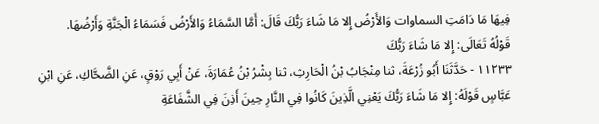فِيهَا مَا دَامَتِ السماوات وَالأَرْضُ إِلا مَا شَاءَ رَبُّكَ قَالَ: أَمَّا السَّمَاءُ وَالأَرْضُ فَسَمَاءُ الْجَنَّةِ وَأَرْضُهَا.
قَوْلُهُ تَعَالَى: إِلا مَا شَاءَ رَبُّكَ
١١٢٣٣ - حَدَّثَنَا أَبُو زُرْعَةَ، ثنا مِنْجَابُ بْنُ الْحَارِثِ، ثنا بِشْرُ بْنُ عُمَارَةَ، عَنْ أَبِي رَوْقٍ، عَنِ الضَّحَّاكِ، عَنِ ابْنِ عَبَّاسٍ قَوْلَهُ: إِلا مَا شَاءَ رَبُّكَ يَعْنِي الَّذِينَ كَانُوا فِي النَّارِ حِينَ أَذِنَ فِي الشَّفَاعَةِ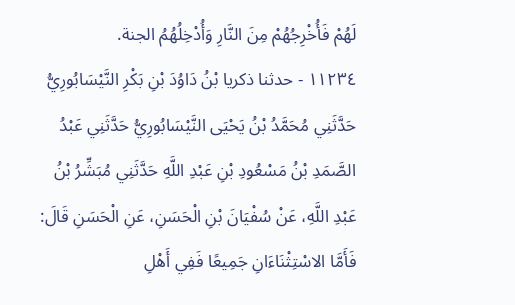لَهُمْ فَأُخْرِجُهُمْ مِنَ النَّارِ وَأُدْخِلُهُمُ الجنة.
١١٢٣٤ - حدثنا ذكريا بْنُ دَاوُدَ بْنِ بَكْرِ النَّيْسَابُورِيُّ حَدَّثَنِي مُحَمَّدُ بْنُ يَحْيَى النَّيْسَابُورِيُّ حَدَّثَنِي عَبْدُ الصَّمَدِ بْنُ مَسْعُودِ بْنِ عَبْدِ اللَّهِ حَدَّثَنِي مُبَشِّرُ بْنُ عَبْدِ اللَّهِ، عَنْ سُفْيَانَ بْنِ الْحَسَنِ، عَنِ الْحَسَنِ قَالَ: فَأَمَّا الاسْتِثْنَاءَانِ جَمِيعًا فَفِي أَهْلِ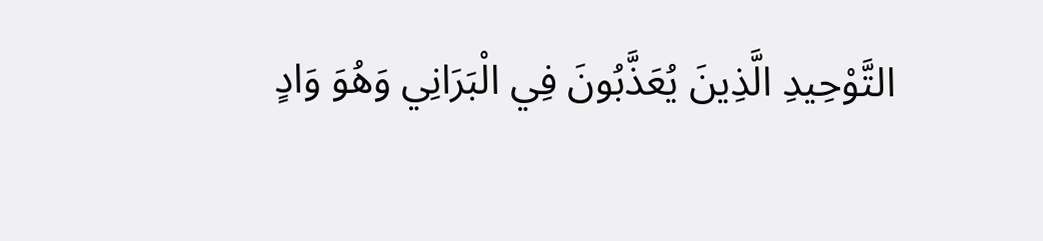التَّوْحِيدِ الَّذِينَ يُعَذَّبُونَ فِي الْبَرَانِي وَهُوَ وَادٍ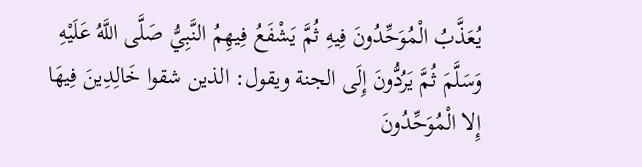يُعَذَّبُ الْمُوَحِّدُونَ فِيهِ ثُمَّ يَشْفَعُ فِيهِمُ النَّبِيُّ صَلَّى اللَّهُ عَلَيْهِ وَسَلَّمَ ثُمَّ يَرُدُّونَ إِلَى الجنة ويقول: الذين شقوا خَالِدِينَ فِيهَا إِلا الْمُوَحِّدُونَ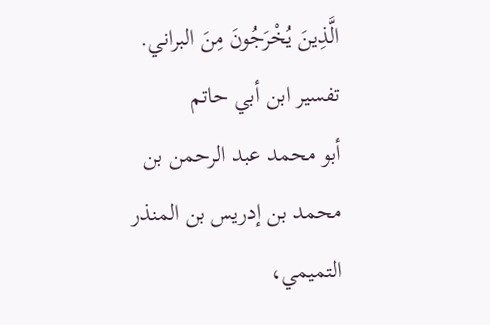الَّذِينَ يُخْرَجُونَ مِنَ البراني.
تفسير ابن أبي حاتم
أبو محمد عبد الرحمن بن محمد بن إدريس بن المنذر التميمي،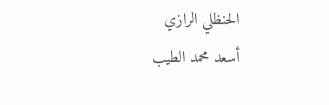الحنظلي الرازي
أسعد محمد الطيب